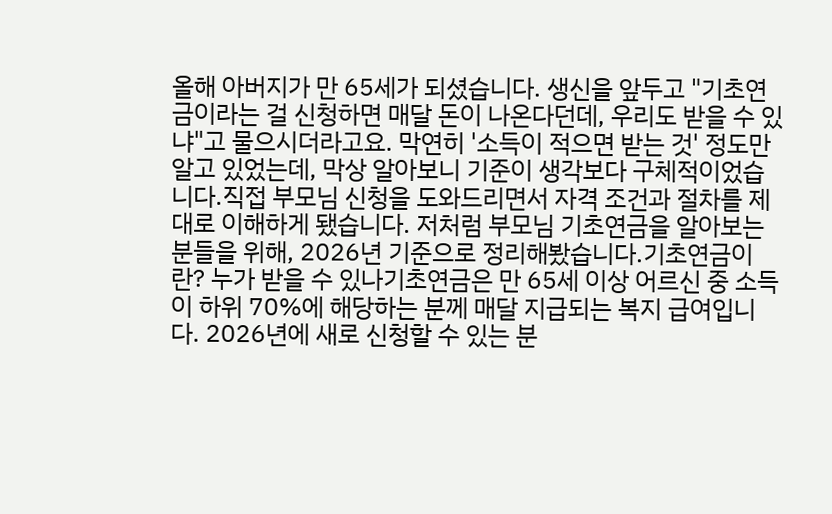올해 아버지가 만 65세가 되셨습니다. 생신을 앞두고 "기초연금이라는 걸 신청하면 매달 돈이 나온다던데, 우리도 받을 수 있냐"고 물으시더라고요. 막연히 '소득이 적으면 받는 것' 정도만 알고 있었는데, 막상 알아보니 기준이 생각보다 구체적이었습니다.직접 부모님 신청을 도와드리면서 자격 조건과 절차를 제대로 이해하게 됐습니다. 저처럼 부모님 기초연금을 알아보는 분들을 위해, 2026년 기준으로 정리해봤습니다.기초연금이란? 누가 받을 수 있나기초연금은 만 65세 이상 어르신 중 소득이 하위 70%에 해당하는 분께 매달 지급되는 복지 급여입니다. 2026년에 새로 신청할 수 있는 분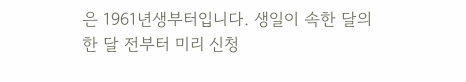은 1961년생부터입니다. 생일이 속한 달의 한 달 전부터 미리 신청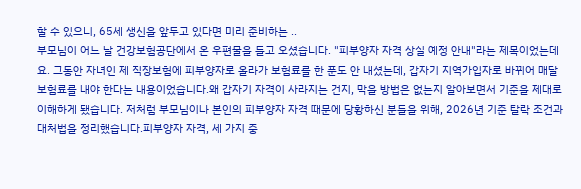할 수 있으니, 65세 생신을 앞두고 있다면 미리 준비하는 ..
부모님이 어느 날 건강보험공단에서 온 우편물을 들고 오셨습니다. "피부양자 자격 상실 예정 안내"라는 제목이었는데요. 그동안 자녀인 제 직장보험에 피부양자로 올라가 보험료를 한 푼도 안 내셨는데, 갑자기 지역가입자로 바뀌어 매달 보험료를 내야 한다는 내용이었습니다.왜 갑자기 자격이 사라지는 건지, 막을 방법은 없는지 알아보면서 기준을 제대로 이해하게 됐습니다. 저처럼 부모님이나 본인의 피부양자 자격 때문에 당황하신 분들을 위해, 2026년 기준 탈락 조건과 대처법을 정리했습니다.피부양자 자격, 세 가지 중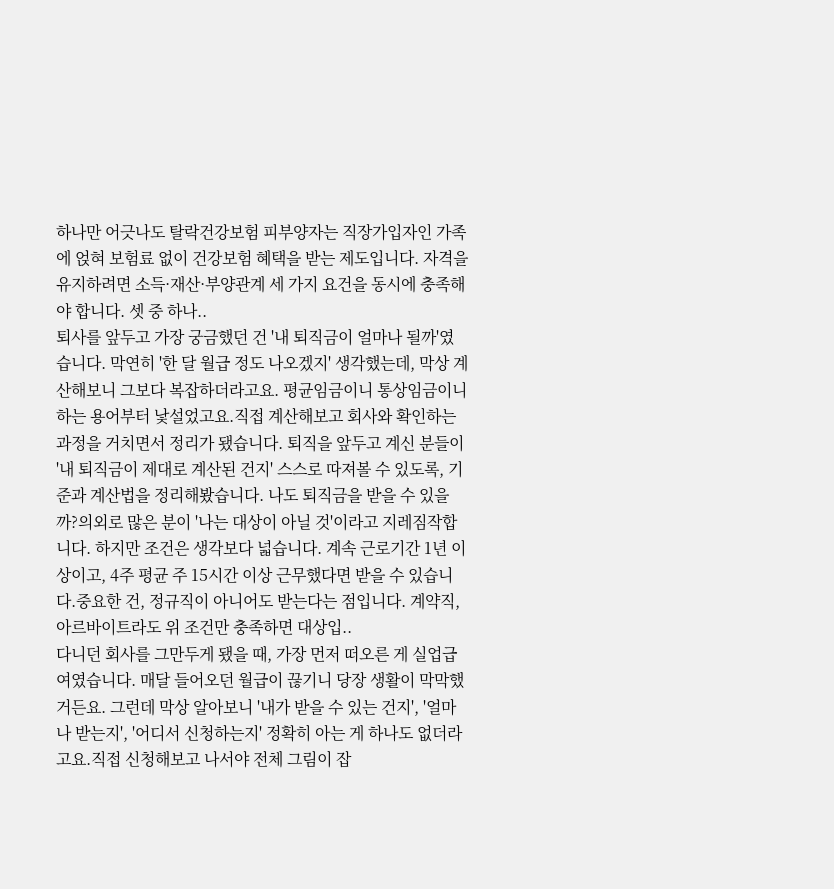하나만 어긋나도 탈락건강보험 피부양자는 직장가입자인 가족에 얹혀 보험료 없이 건강보험 혜택을 받는 제도입니다. 자격을 유지하려면 소득·재산·부양관계 세 가지 요건을 동시에 충족해야 합니다. 셋 중 하나..
퇴사를 앞두고 가장 궁금했던 건 '내 퇴직금이 얼마나 될까'였습니다. 막연히 '한 달 월급 정도 나오겠지' 생각했는데, 막상 계산해보니 그보다 복잡하더라고요. 평균임금이니 통상임금이니 하는 용어부터 낯설었고요.직접 계산해보고 회사와 확인하는 과정을 거치면서 정리가 됐습니다. 퇴직을 앞두고 계신 분들이 '내 퇴직금이 제대로 계산된 건지' 스스로 따져볼 수 있도록, 기준과 계산법을 정리해봤습니다. 나도 퇴직금을 받을 수 있을까?의외로 많은 분이 '나는 대상이 아닐 것'이라고 지레짐작합니다. 하지만 조건은 생각보다 넓습니다. 계속 근로기간 1년 이상이고, 4주 평균 주 15시간 이상 근무했다면 받을 수 있습니다.중요한 건, 정규직이 아니어도 받는다는 점입니다. 계약직, 아르바이트라도 위 조건만 충족하면 대상입..
다니던 회사를 그만두게 됐을 때, 가장 먼저 떠오른 게 실업급여였습니다. 매달 들어오던 월급이 끊기니 당장 생활이 막막했거든요. 그런데 막상 알아보니 '내가 받을 수 있는 건지', '얼마나 받는지', '어디서 신청하는지' 정확히 아는 게 하나도 없더라고요.직접 신청해보고 나서야 전체 그림이 잡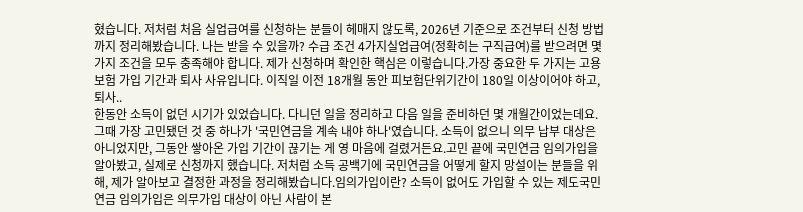혔습니다. 저처럼 처음 실업급여를 신청하는 분들이 헤매지 않도록, 2026년 기준으로 조건부터 신청 방법까지 정리해봤습니다. 나는 받을 수 있을까? 수급 조건 4가지실업급여(정확히는 구직급여)를 받으려면 몇 가지 조건을 모두 충족해야 합니다. 제가 신청하며 확인한 핵심은 이렇습니다.가장 중요한 두 가지는 고용보험 가입 기간과 퇴사 사유입니다. 이직일 이전 18개월 동안 피보험단위기간이 180일 이상이어야 하고, 퇴사..
한동안 소득이 없던 시기가 있었습니다. 다니던 일을 정리하고 다음 일을 준비하던 몇 개월간이었는데요. 그때 가장 고민됐던 것 중 하나가 '국민연금을 계속 내야 하나'였습니다. 소득이 없으니 의무 납부 대상은 아니었지만, 그동안 쌓아온 가입 기간이 끊기는 게 영 마음에 걸렸거든요.고민 끝에 국민연금 임의가입을 알아봤고, 실제로 신청까지 했습니다. 저처럼 소득 공백기에 국민연금을 어떻게 할지 망설이는 분들을 위해, 제가 알아보고 결정한 과정을 정리해봤습니다.임의가입이란? 소득이 없어도 가입할 수 있는 제도국민연금 임의가입은 의무가입 대상이 아닌 사람이 본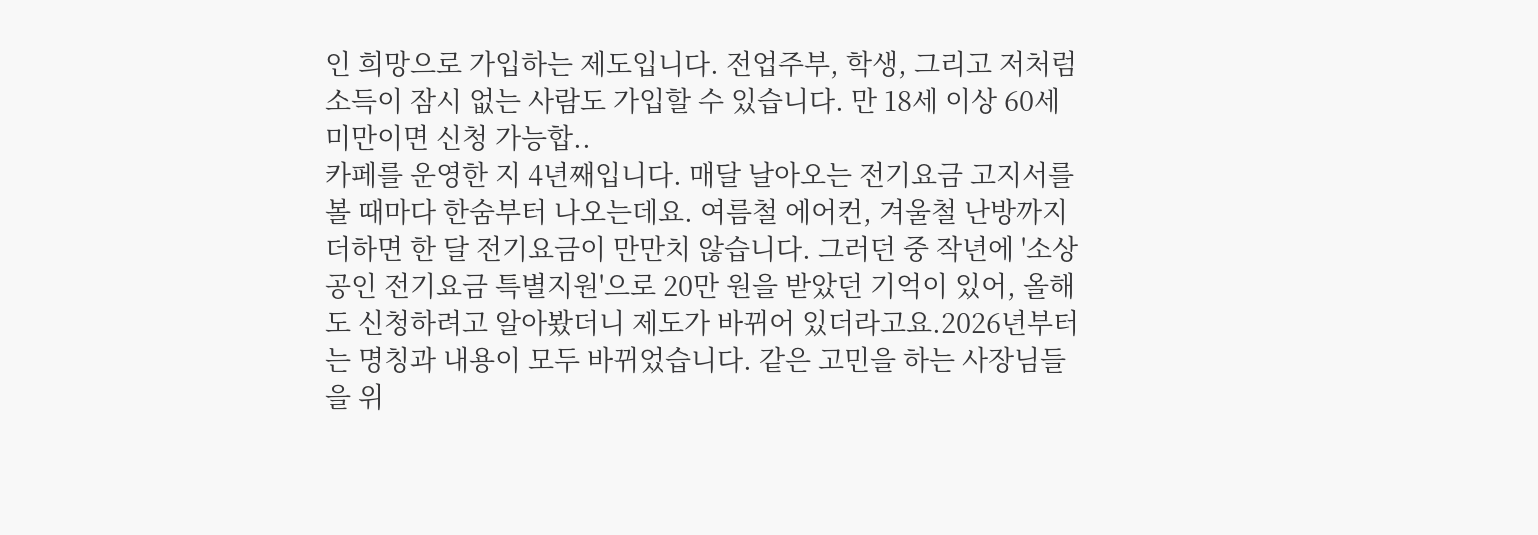인 희망으로 가입하는 제도입니다. 전업주부, 학생, 그리고 저처럼 소득이 잠시 없는 사람도 가입할 수 있습니다. 만 18세 이상 60세 미만이면 신청 가능합..
카페를 운영한 지 4년째입니다. 매달 날아오는 전기요금 고지서를 볼 때마다 한숨부터 나오는데요. 여름철 에어컨, 겨울철 난방까지 더하면 한 달 전기요금이 만만치 않습니다. 그러던 중 작년에 '소상공인 전기요금 특별지원'으로 20만 원을 받았던 기억이 있어, 올해도 신청하려고 알아봤더니 제도가 바뀌어 있더라고요.2026년부터는 명칭과 내용이 모두 바뀌었습니다. 같은 고민을 하는 사장님들을 위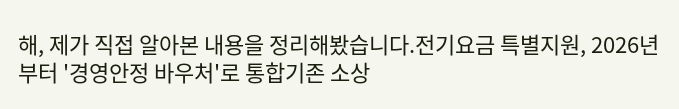해, 제가 직접 알아본 내용을 정리해봤습니다.전기요금 특별지원, 2026년부터 '경영안정 바우처'로 통합기존 소상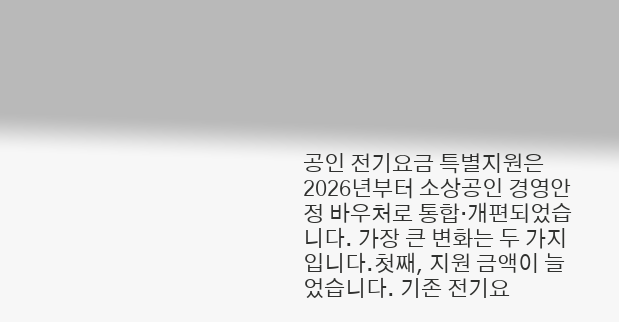공인 전기요금 특별지원은 2026년부터 소상공인 경영안정 바우처로 통합·개편되었습니다. 가장 큰 변화는 두 가지입니다.첫째, 지원 금액이 늘었습니다. 기존 전기요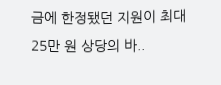금에 한정됐던 지원이 최대 25만 원 상당의 바..